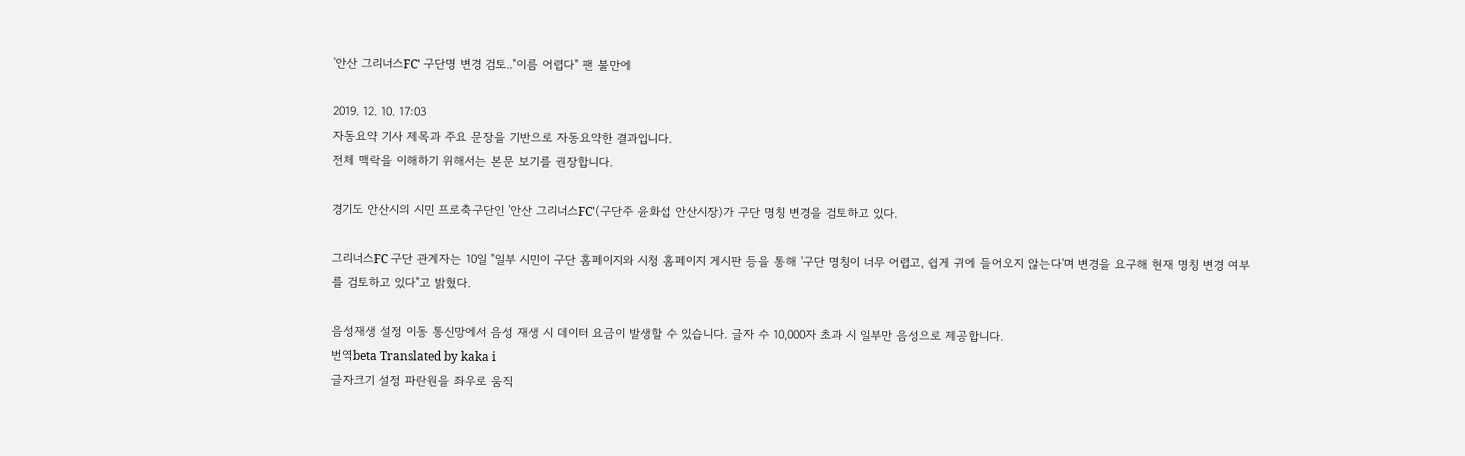'안산 그리너스FC' 구단명 변경 검토.."이름 어렵다" 팬 불만에

2019. 12. 10. 17:03
자동요약 기사 제목과 주요 문장을 기반으로 자동요약한 결과입니다.
전체 맥락을 이해하기 위해서는 본문 보기를 권장합니다.

경기도 안산시의 시민 프로축구단인 '안산 그리너스FC'(구단주 윤화섭 안산시장)가 구단 명칭 변경을 검토하고 있다.

그리너스FC 구단 관계자는 10일 "일부 시민이 구단 홈페이지와 시청 홈페이지 게시판 등을 통해 '구단 명칭이 너무 어렵고, 쉽게 귀에 들어오지 않는다'며 변경을 요구해 현재 명칭 변경 여부를 검토하고 있다"고 밝혔다.

음성재생 설정 이동 통신망에서 음성 재생 시 데이터 요금이 발생할 수 있습니다. 글자 수 10,000자 초과 시 일부만 음성으로 제공합니다.
번역beta Translated by kaka i
글자크기 설정 파란원을 좌우로 움직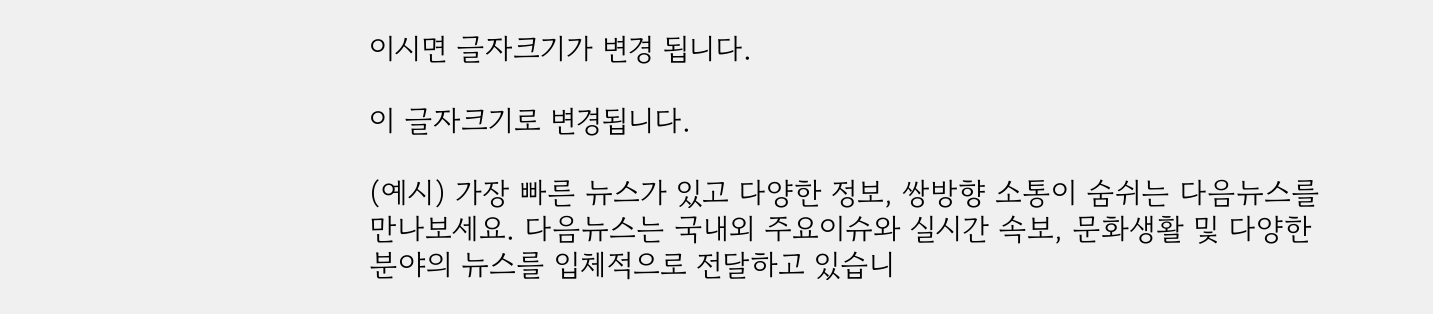이시면 글자크기가 변경 됩니다.

이 글자크기로 변경됩니다.

(예시) 가장 빠른 뉴스가 있고 다양한 정보, 쌍방향 소통이 숨쉬는 다음뉴스를 만나보세요. 다음뉴스는 국내외 주요이슈와 실시간 속보, 문화생활 및 다양한 분야의 뉴스를 입체적으로 전달하고 있습니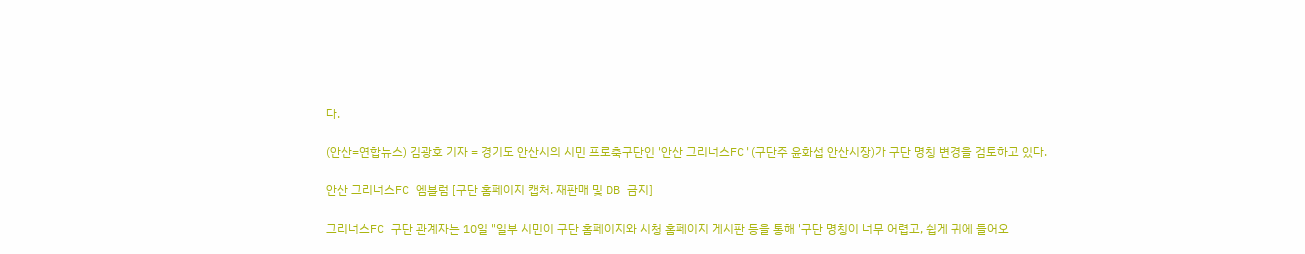다.

(안산=연합뉴스) 김광호 기자 = 경기도 안산시의 시민 프로축구단인 '안산 그리너스FC'(구단주 윤화섭 안산시장)가 구단 명칭 변경을 검토하고 있다.

안산 그리너스FC 엠블럼 [구단 홈페이지 캡처. 재판매 및 DB 금지]

그리너스FC 구단 관계자는 10일 "일부 시민이 구단 홈페이지와 시청 홈페이지 게시판 등을 통해 '구단 명칭이 너무 어렵고, 쉽게 귀에 들어오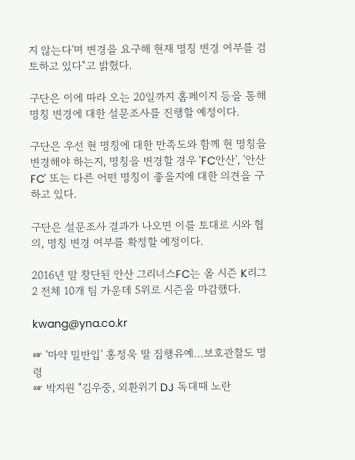지 않는다'며 변경을 요구해 현재 명칭 변경 여부를 검토하고 있다"고 밝혔다.

구단은 이에 따라 오는 20일까지 홈페이지 등을 통해 명칭 변경에 대한 설문조사를 진행할 예정이다.

구단은 우선 현 명칭에 대한 만족도와 함께 현 명칭을 변경해야 하는지, 명칭을 변경할 경우 'FC안산', '안산FC' 또는 다른 어떤 명칭이 좋을지에 대한 의견을 구하고 있다.

구단은 설문조사 결과가 나오면 이를 토대로 시와 협의, 명칭 변경 여부를 확정할 예정이다.

2016년 말 창단된 안산 그리너스FC는 올 시즌 K리그2 전체 10개 팀 가운데 5위로 시즌을 마감했다.

kwang@yna.co.kr

☞ '마약 밀반입' 홍정욱 딸 집행유예…보호관찰도 명령
☞ 박지원 "김우중, 외환위기 DJ 독대때 노란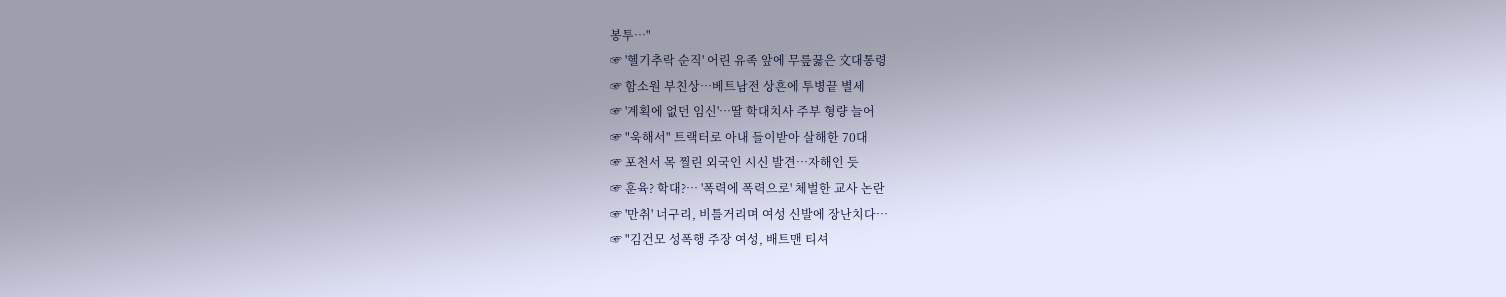봉투…"
☞ '헬기추락 순직' 어린 유족 앞에 무릎꿇은 文대통령
☞ 함소원 부친상…베트남전 상흔에 투병끝 별세
☞ '계획에 없던 임신'…딸 학대치사 주부 형량 늘어
☞ "욱해서" 트랙터로 아내 들이받아 살해한 70대
☞ 포천서 목 찔린 외국인 시신 발견…자해인 듯
☞ 훈육? 학대?… '폭력에 폭력으로' 체벌한 교사 논란
☞ '만취' 너구리, 비틀거리며 여성 신발에 장난치다…
☞ "김건모 성폭행 주장 여성, 배트맨 티셔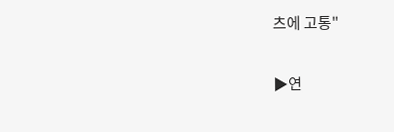츠에 고통"

▶연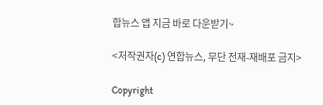합뉴스 앱 지금 바로 다운받기~

<저작권자(c) 연합뉴스, 무단 전재-재배포 금지>

Copyright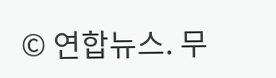© 연합뉴스. 무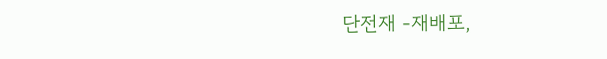단전재 -재배포,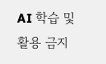AI 학습 및 활용 금지